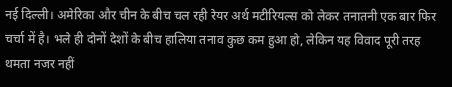नई दिल्ली। अमेरिका और चीन के बीच चल रही रेयर अर्थ मटीरियल्स को लेकर तनातनी एक बार फिर चर्चा में है। भले ही दोनों देशों के बीच हालिया तनाव कुछ कम हुआ हो, लेकिन यह विवाद पूरी तरह थमता नजर नहीं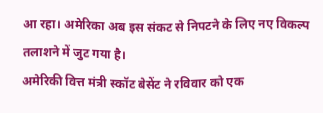आ रहा। अमेरिका अब इस संकट से निपटने के लिए नए विकल्प तलाशने में जुट गया है।
अमेरिकी वित्त मंत्री स्कॉट बेसेंट ने रविवार को एक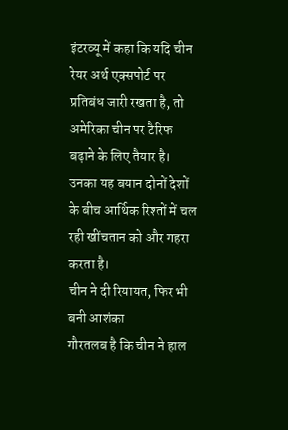इंटरव्यू में कहा कि यदि चीन रेयर अर्थ एक्सपोर्ट पर प्रतिबंध जारी रखता है, तो अमेरिका चीन पर टैरिफ बढ़ाने के लिए तैयार है। उनका यह बयान दोनों देशों के बीच आर्थिक रिश्तों में चल रही खींचतान को और गहरा करता है।
चीन ने दी रियायत, फिर भी बनी आशंका
गौरतलब है कि चीन ने हाल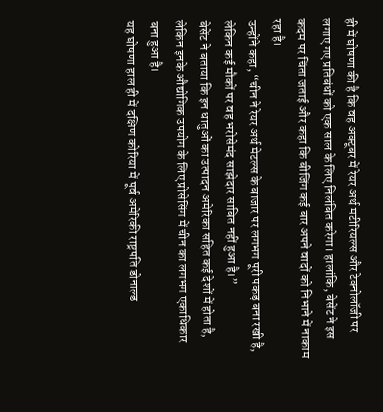ही में घोषणा की है कि वह अक्टूबर में रेयर अर्थ मटीरियल्स और टेक्नोलॉजी पर लगाए गए प्रतिबंधों को एक साल के लिए निलंबित करेगा। हालांकि, बेसेंट ने इस कदम पर चिंता जताई और कहा कि बीजिंग कई बार अपने वादों को निभाने में नाकाम रहा है।
उन्होंने कहा, “चीन ने रेयर अर्थ मेटल्स के बाजार पर लगभग पूरी पकड़ बना रखी है, लेकिन कई मौकों पर वह भरोसेमंद साझेदार साबित नहीं हुआ है।”
बेसेंट ने बताया कि इन धातुओं का उत्पादन अमेरिका सहित कई देशों में होता है, लेकिन इनके औद्योगिक उपयोग के लिए प्रोसेसिंग में चीन का लगभग एकाधिकार बना हुआ है।
यह घोषणा हाल ही में दक्षिण कोरिया में पूर्व अमेरिकी राष्ट्रपति डोनाल्ड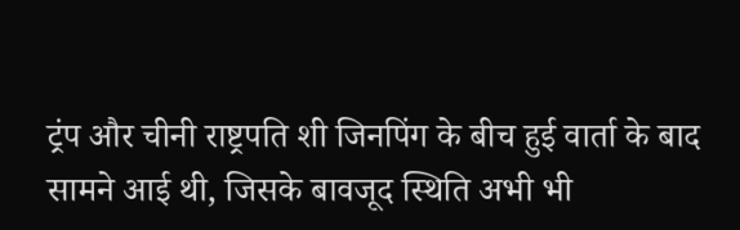ट्रंप और चीनी राष्ट्रपति शी जिनपिंग के बीच हुई वार्ता के बाद सामने आई थी, जिसके बावजूद स्थिति अभी भी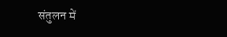संतुलन में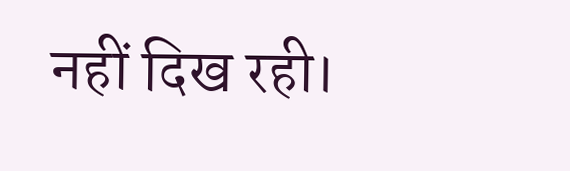नहीं दिख रही।